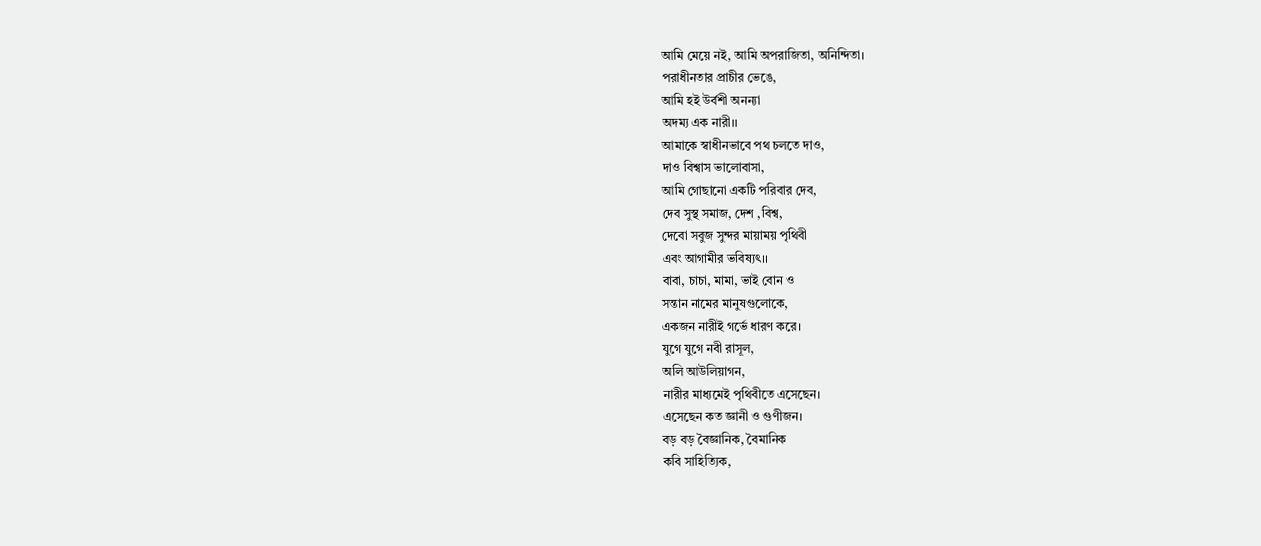আমি মেয়ে নই, আমি অপরাজিতা, অনিন্দিতা।
পরাধীনতার প্রাচীর ভেঙে,
আমি হই উর্বশী অনন্যা
অদম্য এক নারী।।
আমাকে স্বাধীনভাবে পথ চলতে দাও,
দাও বিশ্বাস ভালোবাসা,
আমি গোছানো একটি পরিবার দেব,
দেব সুস্থ সমাজ, দেশ ,বিশ্ব,
দেবো সবুজ সুন্দর মায়াময় পৃথিবী
এবং আগামীর ভবিষ্যৎ।।
বাবা, চাচা, মামা, ভাই বোন ও
সন্তান নামের মানুষগুলোকে,
একজন নারীই গর্ভে ধারণ করে।
যুগে যুগে নবী রাসূল,
অলি আউলিয়াগন,
নারীর মাধ্যমেই পৃথিবীতে এসেছেন।
এসেছেন কত জ্ঞানী ও গুণীজন।
বড় বড় বৈজ্ঞানিক, বৈমানিক
কবি সাহিত্যিক,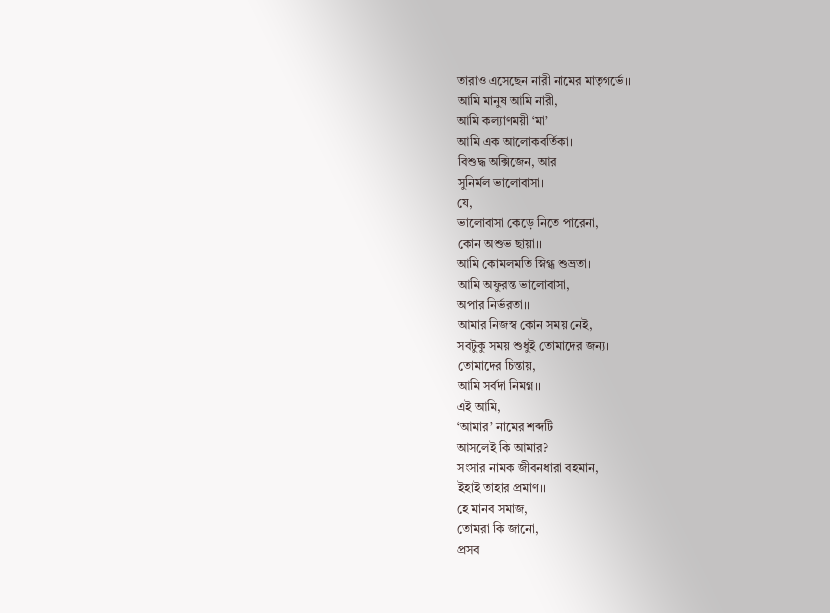তারাও এসেছেন নারী নামের মাতৃগর্ভে।।
আমি মানুষ আমি নারী,
আমি কল্যাণময়ী ‘মা’
আমি এক আলোকবর্তিকা।
বিশুদ্ধ অক্সিজেন, আর
সুনির্মল ভালোবাসা।
যে,
ভালোবাসা কেড়ে নিতে পারেনা,
কোন অশুভ ছায়া।।
আমি কোমলমতি স্নিগ্ধ শুভ্রতা।
আমি অফুরন্ত ভালোবাসা,
অপার নির্ভরতা।।
আমার নিজস্ব কোন সময় নেই,
সবটুকু সময় শুধুই তোমাদের জন্য।
তোমাদের চিন্তায়,
আমি সর্বদা নিমগ্ন।।
এই আমি,
‘আমার’ নামের শব্দটি
আসলেই কি আমার?
সংসার নামক জীবনধারা বহমান,
ইহাই তাহার প্রমাণ।।
হে মানব সমাজ,
তোমরা কি জানো,
প্রসব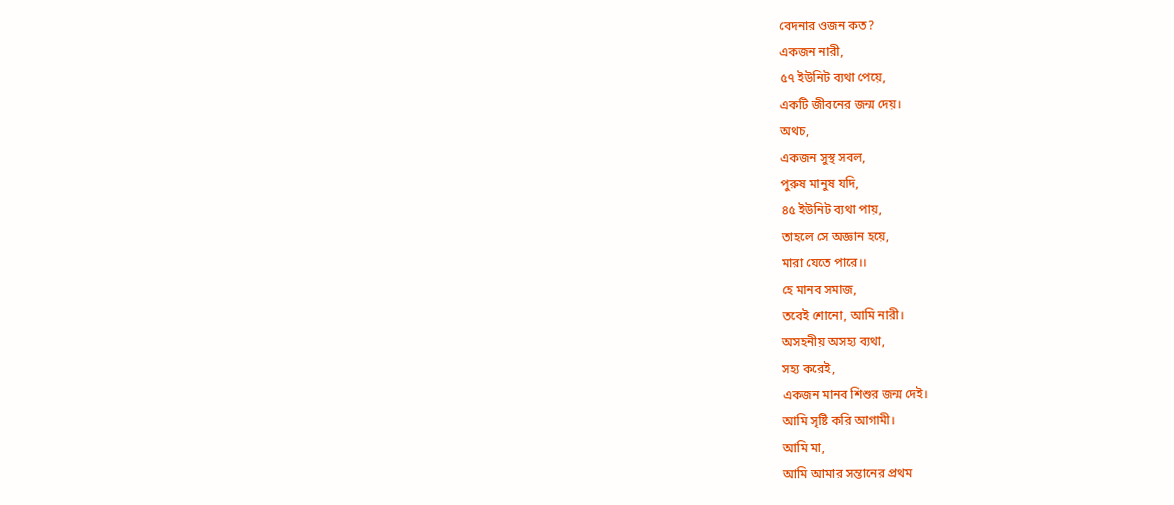বেদনার ওজন কত?
একজন নারী,
৫৭ ইউনিট ব্যথা পেয়ে,
একটি জীবনের জন্ম দেয়।
অথচ,
একজন সুস্থ সবল,
পুরুষ মানুষ যদি,
৪৫ ইউনিট ব্যথা পায়,
তাহলে সে অজ্ঞান হয়ে,
মারা যেতে পারে।।
হে মানব সমাজ,
তবেই শোনো, আমি নারী।
অসহনীয় অসহ্য ব্যথা,
সহ্য করেই,
একজন মানব শিশুর জন্ম দেই।
আমি সৃষ্টি করি আগামী।
আমি মা,
আমি আমার সন্তানের প্রথম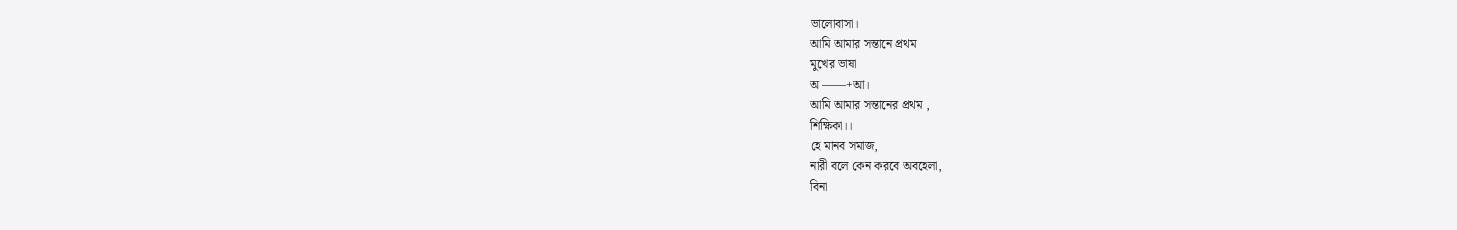ভালোবাসা।
আমি আমার সন্তানে প্রথম
মুখের ভাষা
অ ——+আ।
আমি আমার সন্তানের প্রথম ,
শিক্ষিকা।।
হে মানব সমাজ,
নারী বলে কেন করবে অবহেলা,
বিনা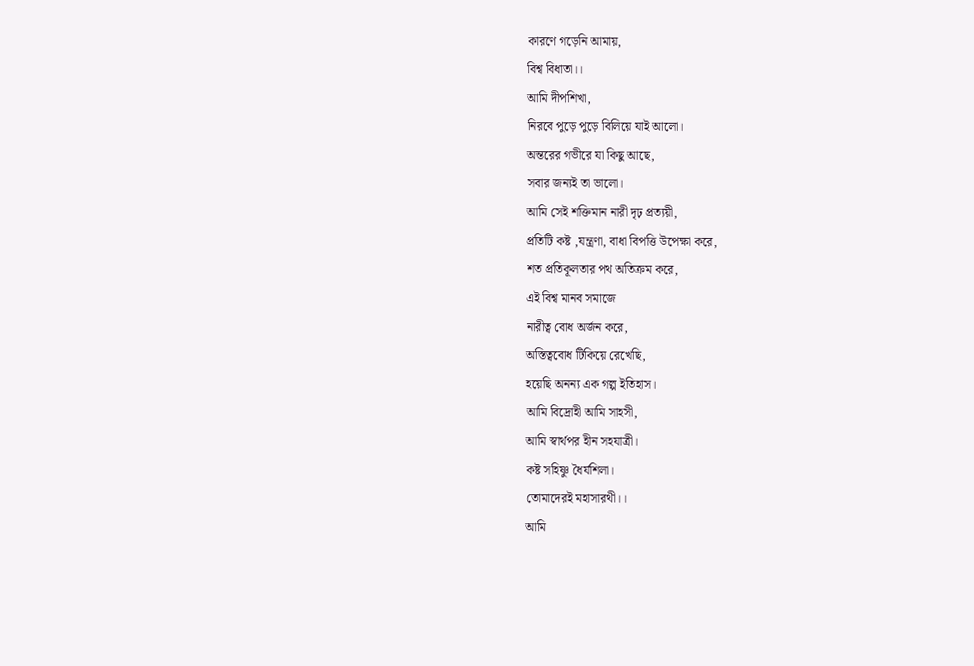কারণে গড়েনি আমায়,
বিশ্ব বিধাতা।।
আমি দীপশিখা,
নিরবে পুড়ে পুড়ে বিলিয়ে যাই আলো।
অন্তরের গভীরে যা কিছু আছে,
সবার জন্যই তা ভালো।
আমি সেই শক্তিমান নারী দৃঢ় প্রত্যয়ী,
প্রতিটি কষ্ট ,যন্ত্রণা, বাধা বিপত্তি উপেক্ষা করে,
শত প্রতিকূলতার পথ অতিক্রম করে,
এই বিশ্ব মানব সমাজে
নারীত্ব বোধ অর্জন করে,
অস্তিত্ববোধ টিকিয়ে রেখেছি,
হয়েছি অনন্য এক গল্প ইতিহাস।
আমি বিদ্রোহী আমি সাহসী,
আমি স্বার্থপর হীন সহযাত্রী।
কষ্ট সহিষ্ণু ধৈর্যশিলা।
তোমাদেরই মহাসারথী।।
আমি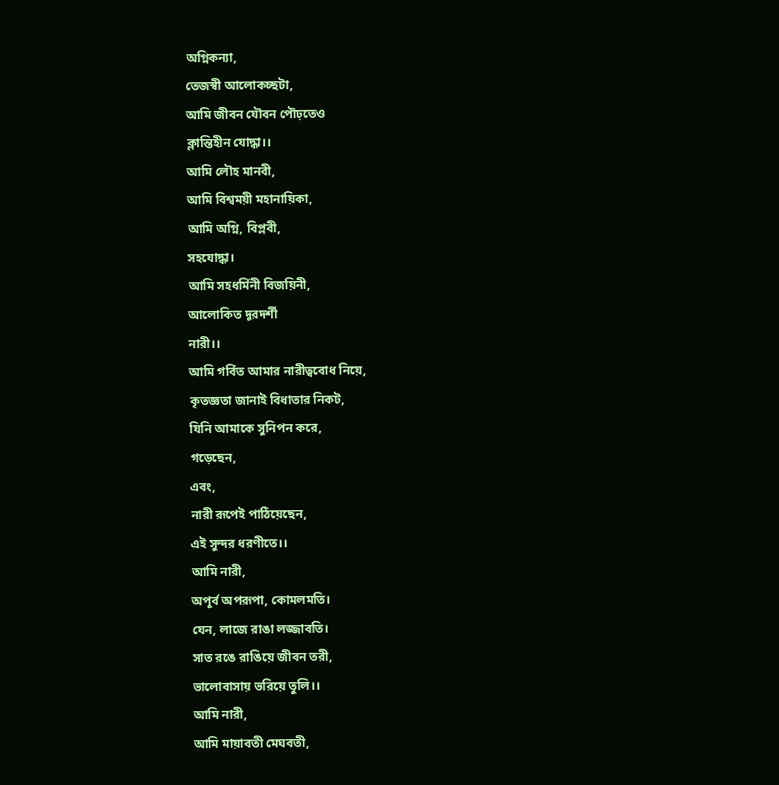অগ্নিকন্যা,
তেজস্বী আলোকচ্ছটা,
আমি জীবন যৌবন পৌঢ়তেও
ক্লান্তিহীন যোদ্ধা।।
আমি লৌহ মানবী,
আমি বিশ্বময়ী মহানায়িকা,
আমি অগ্নি, বিপ্লবী,
সহযোদ্ধা।
আমি সহধর্মিনী বিজয়িনী,
আলোকিত দূরদর্শী
নারী।।
আমি গর্বিত আমার নারীত্ববোধ নিয়ে,
কৃতজ্ঞতা জানাই বিধাতার নিকট,
যিনি আমাকে সুনিপন করে,
গড়েছেন,
এবং,
নারী রূপেই পাঠিয়েছেন,
এই সুন্দর ধরণীতে।।
আমি নারী,
অপূর্ব অপরূপা, কোমলমতি।
যেন, লাজে রাঙা লজ্জাবতি।
সাত রঙে রাঙিয়ে জীবন তরী,
ভালোবাসায় ভরিয়ে তুলি।।
আমি নারী,
আমি মায়াবতী মেঘবতী,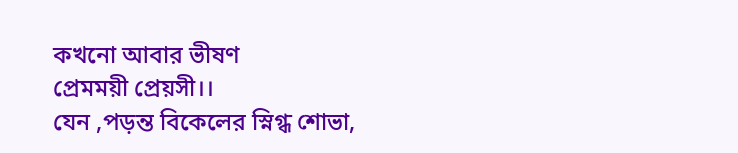কখনো আবার ভীষণ
প্রেমময়ী প্রেয়সী।।
যেন ,পড়ন্ত বিকেলের স্নিগ্ধ শোভা,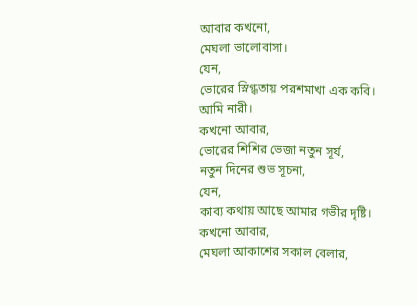আবার কখনো,
মেঘলা ভালোবাসা।
যেন,
ভোরের স্নিগ্ধতায় পরশমাখা এক কবি।
আমি নারী।
কখনো আবার,
ভোরের শিশির ভেজা নতুন সূর্য,
নতুন দিনের শুভ সূচনা,
যেন,
কাব্য কথায় আছে আমার গভীর দৃষ্টি।
কখনো আবার,
মেঘলা আকাশের সকাল বেলার,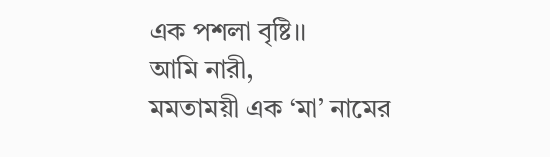এক পশলা বৃষ্টি।।
আমি নারী,
মমতাময়ী এক ‘মা’ নামের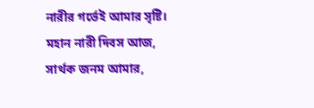নারীর গর্ভেই আমার সৃষ্টি।
মহান নারী দিবস আজ,
সার্থক জনম আমার,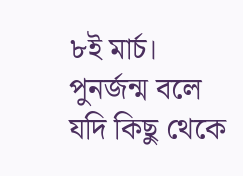৮ই মার্চ।
পুনর্জন্ম বলে যদি কিছু থেকে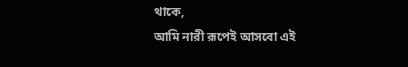থাকে,
আমি নারী রূপেই আসবো এই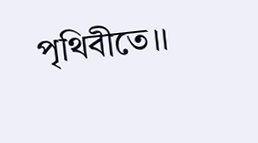পৃথিবীতে।।